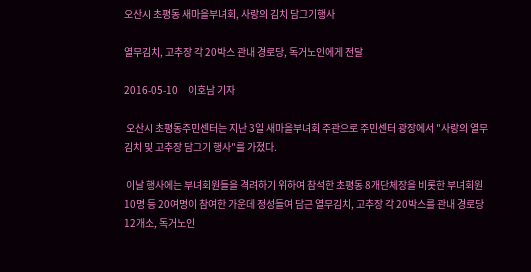오산시 초평동 새마을부녀회, 사랑의 김치 담그기행사

열무김치, 고추장 각 20박스 관내 경로당, 독거노인에게 전달

2016-05-10     이호남 기자

 오산시 초평동주민센터는 지난 3일 새마을부녀회 주관으로 주민센터 광장에서 "사랑의 열무김치 및 고추장 담그기 행사"를 가졌다.

 이날 행사에는 부녀회원들을 격려하기 위하여 참석한 초평동 8개단체장을 비롯한 부녀회원 10명 등 20여명이 참여한 가운데 정성들여 담근 열무김치, 고추장 각 20박스를 관내 경로당 12개소, 독거노인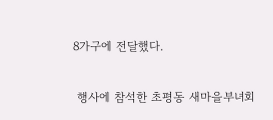8가구에 전달했다.

 행사에 참석한 초평동 새마을부녀회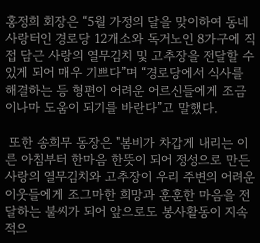홍정희 회장은 “5월 가정의 달을 맞이하여 동네 사랑터인 경로당 12개소와 독거노인 8가구에 직접 담근 사랑의 열무김치 및 고추장을 전달할 수 있게 되어 매우 기쁘다”며 “경로당에서 식사를 해결하는 등 형편이 어려운 어르신들에게 조금이나마 도움이 되기를 바란다”고 말했다.

 또한 송희무 동장은 "봄비가 차갑게 내리는 이른 아침부터 한마음 한뜻이 되어 정성으로 만든 사랑의 열무김치와 고추장이 우리 주변의 어려운 이웃들에게 조그마한 희망과 훈훈한 마음을 전달하는 불씨가 되어 앞으로도 봉사활동이 지속적으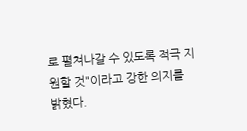로 펼쳐나갈 수 있도록 적극 지원할 것"이라고 강한 의지를 밝혔다.